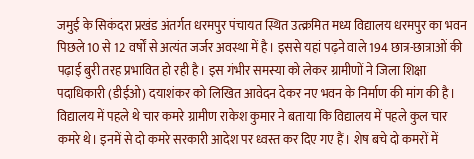जमुई के सिकंदरा प्रखंड अंतर्गत धरमपुर पंचायत स्थित उत्क्रमित मध्य विद्यालय धरमपुर का भवन पिछले 10 से 12 वर्षों से अत्यंत जर्जर अवस्था में है। इससे यहां पढ़ने वाले 194 छात्र-छात्राओं की पढ़ाई बुरी तरह प्रभावित हो रही है। इस गंभीर समस्या को लेकर ग्रामीणों ने जिला शिक्षा पदाधिकारी (डीईओ) दयाशंकर को लिखित आवेदन देकर नए भवन के निर्माण की मांग की है। विद्यालय में पहले थे चार कमरे ग्रामीण राकेश कुमार ने बताया कि विद्यालय में पहले कुल चार कमरे थे। इनमें से दो कमरे सरकारी आदेश पर ध्वस्त कर दिए गए हैं। शेष बचे दो कमरों में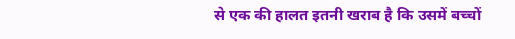से एक की हालत इतनी खराब है कि उसमें बच्चों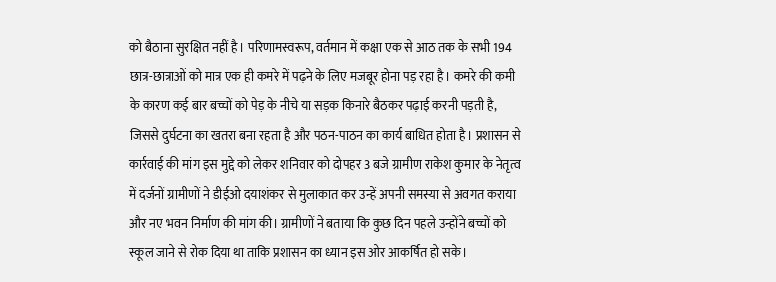को बैठाना सुरक्षित नहीं है। परिणामस्वरूप, वर्तमान में कक्षा एक से आठ तक के सभी 194 छात्र-छात्राओं को मात्र एक ही कमरे में पढ़ने के लिए मजबूर होना पड़ रहा है। कमरे की कमी के कारण कई बार बच्चों को पेड़ के नीचे या सड़क किनारे बैठकर पढ़ाई करनी पड़ती है, जिससे दुर्घटना का खतरा बना रहता है और पठन-पाठन का कार्य बाधित होता है। प्रशासन से कार्रवाई की मांग इस मुद्दे को लेकर शनिवार को दोपहर 3 बजे ग्रामीण राकेश कुमार के नेतृत्व में दर्जनों ग्रामीणों ने डीईओ दयाशंकर से मुलाकात कर उन्हें अपनी समस्या से अवगत कराया और नए भवन निर्माण की मांग की। ग्रामीणों ने बताया कि कुछ दिन पहले उन्होंने बच्चों को स्कूल जाने से रोक दिया था ताकि प्रशासन का ध्यान इस ओर आकर्षित हो सके।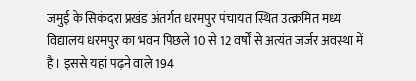जमुई के सिकंदरा प्रखंड अंतर्गत धरमपुर पंचायत स्थित उत्क्रमित मध्य विद्यालय धरमपुर का भवन पिछले 10 से 12 वर्षों से अत्यंत जर्जर अवस्था में है। इससे यहां पढ़ने वाले 194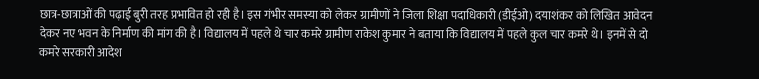छात्र-छात्राओं की पढ़ाई बुरी तरह प्रभावित हो रही है। इस गंभीर समस्या को लेकर ग्रामीणों ने जिला शिक्षा पदाधिकारी (डीईओ) दयाशंकर को लिखित आवेदन देकर नए भवन के निर्माण की मांग की है। विद्यालय में पहले थे चार कमरे ग्रामीण राकेश कुमार ने बताया कि विद्यालय में पहले कुल चार कमरे थे। इनमें से दो कमरे सरकारी आदेश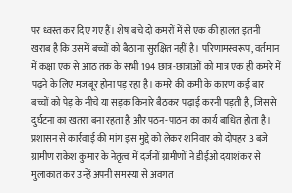पर ध्वस्त कर दिए गए हैं। शेष बचे दो कमरों में से एक की हालत इतनी खराब है कि उसमें बच्चों को बैठाना सुरक्षित नहीं है। परिणामस्वरूप, वर्तमान में कक्षा एक से आठ तक के सभी 194 छात्र-छात्राओं को मात्र एक ही कमरे में पढ़ने के लिए मजबूर होना पड़ रहा है। कमरे की कमी के कारण कई बार बच्चों को पेड़ के नीचे या सड़क किनारे बैठकर पढ़ाई करनी पड़ती है, जिससे दुर्घटना का खतरा बना रहता है और पठन-पाठन का कार्य बाधित होता है। प्रशासन से कार्रवाई की मांग इस मुद्दे को लेकर शनिवार को दोपहर 3 बजे ग्रामीण राकेश कुमार के नेतृत्व में दर्जनों ग्रामीणों ने डीईओ दयाशंकर से मुलाकात कर उन्हें अपनी समस्या से अवगत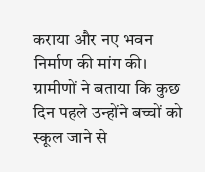कराया और नए भवन निर्माण की मांग की। ग्रामीणों ने बताया कि कुछ दिन पहले उन्होंने बच्चों को स्कूल जाने से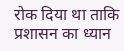रोक दिया था ताकि प्रशासन का ध्यान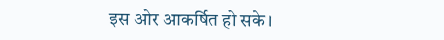इस ओर आकर्षित हो सके।